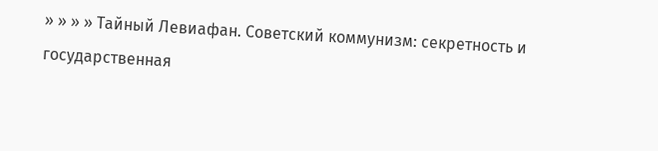» » » » Тайный Левиафан. Советский коммунизм: секретность и государственная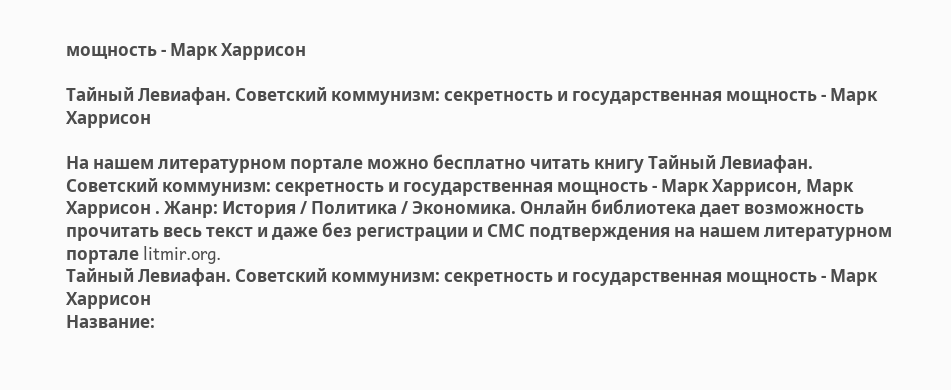мощность - Марк Харрисон

Тайный Левиафан. Советский коммунизм: секретность и государственная мощность - Марк Харрисон

На нашем литературном портале можно бесплатно читать книгу Тайный Левиафан. Советский коммунизм: секретность и государственная мощность - Марк Харрисон, Марк Харрисон . Жанр: История / Политика / Экономика. Онлайн библиотека дает возможность прочитать весь текст и даже без регистрации и СМС подтверждения на нашем литературном портале litmir.org.
Тайный Левиафан. Советский коммунизм: секретность и государственная мощность - Марк Харрисон
Название: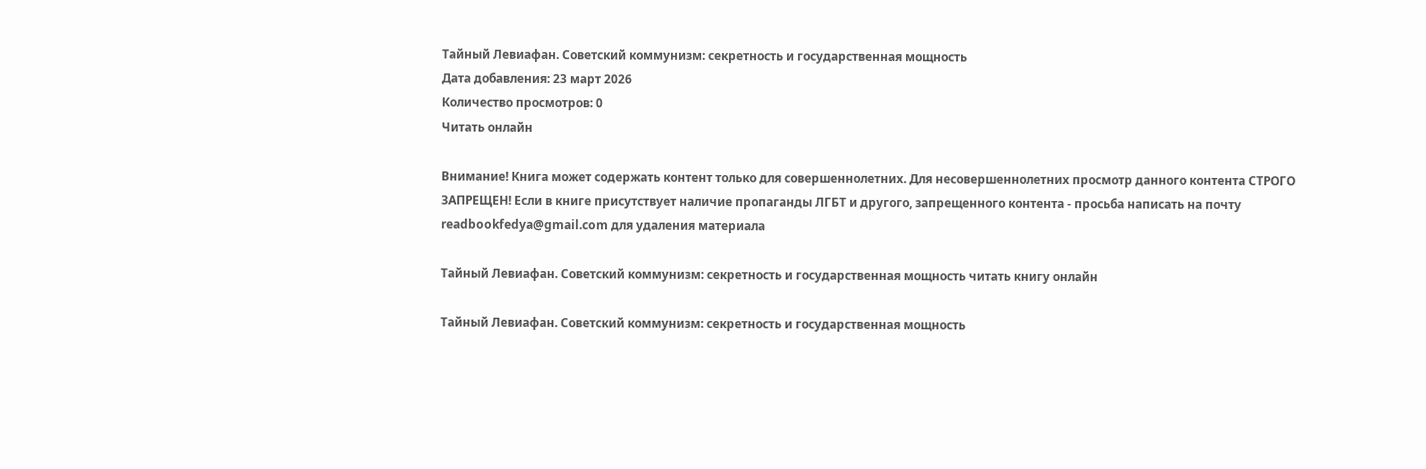Тайный Левиафан. Советский коммунизм: секретность и государственная мощность
Дата добавления: 23 март 2026
Количество просмотров: 0
Читать онлайн

Внимание! Книга может содержать контент только для совершеннолетних. Для несовершеннолетних просмотр данного контента СТРОГО ЗАПРЕЩЕН! Если в книге присутствует наличие пропаганды ЛГБТ и другого, запрещенного контента - просьба написать на почту readbookfedya@gmail.com для удаления материала

Тайный Левиафан. Советский коммунизм: секретность и государственная мощность читать книгу онлайн

Тайный Левиафан. Советский коммунизм: секретность и государственная мощность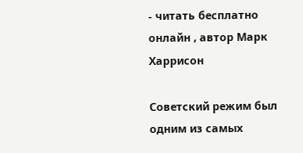- читать бесплатно онлайн , автор Марк Харрисон

Советский режим был одним из самых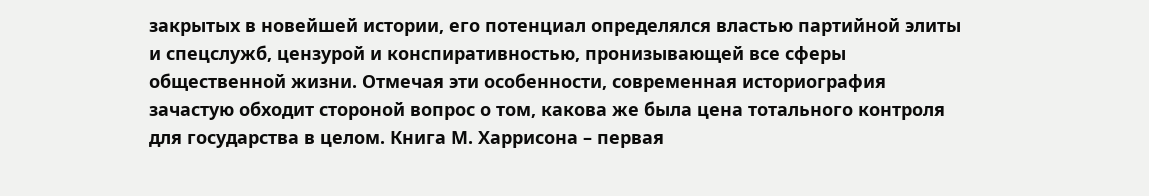закрытых в новейшей истории, его потенциал определялся властью партийной элиты и спецслужб, цензурой и конспиративностью, пронизывающей все сферы общественной жизни. Отмечая эти особенности, современная историография зачастую обходит стороной вопрос о том, какова же была цена тотального контроля для государства в целом. Книга М. Харрисона – первая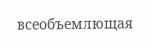всеобъемлющая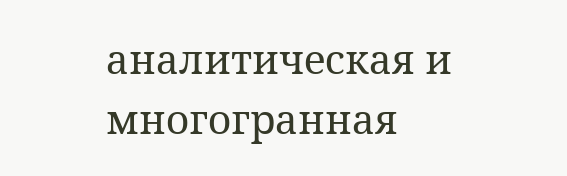аналитическая и многогранная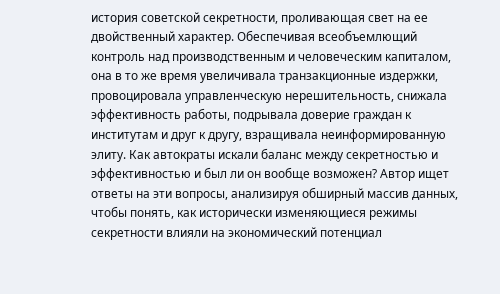история советской секретности, проливающая свет на ее двойственный характер. Обеспечивая всеобъемлющий контроль над производственным и человеческим капиталом, она в то же время увеличивала транзакционные издержки, провоцировала управленческую нерешительность, снижала эффективность работы, подрывала доверие граждан к институтам и друг к другу, взращивала неинформированную элиту. Как автократы искали баланс между секретностью и эффективностью и был ли он вообще возможен? Автор ищет ответы на эти вопросы, анализируя обширный массив данных, чтобы понять, как исторически изменяющиеся режимы секретности влияли на экономический потенциал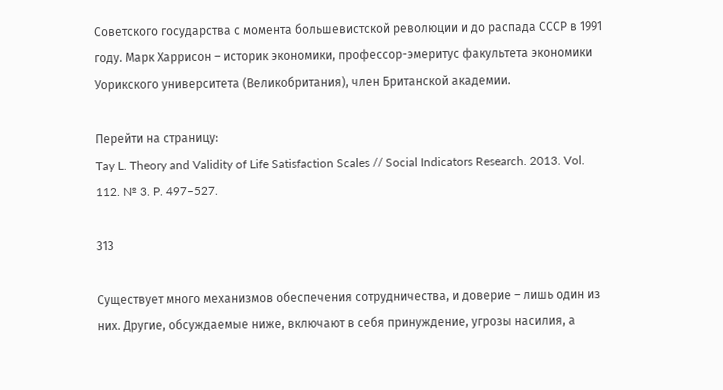Советского государства с момента большевистской революции и до распада СССР в 1991 году. Марк Харрисон – историк экономики, профессор-эмеритус факультета экономики Уорикского университета (Великобритания), член Британской академии.

Перейти на страницу:
Tay L. Theory and Validity of Life Satisfaction Scales // Social Indicators Research. 2013. Vol. 112. № 3. P. 497–527.

313

Существует много механизмов обеспечения сотрудничества, и доверие – лишь один из них. Другие, обсуждаемые ниже, включают в себя принуждение, угрозы насилия, а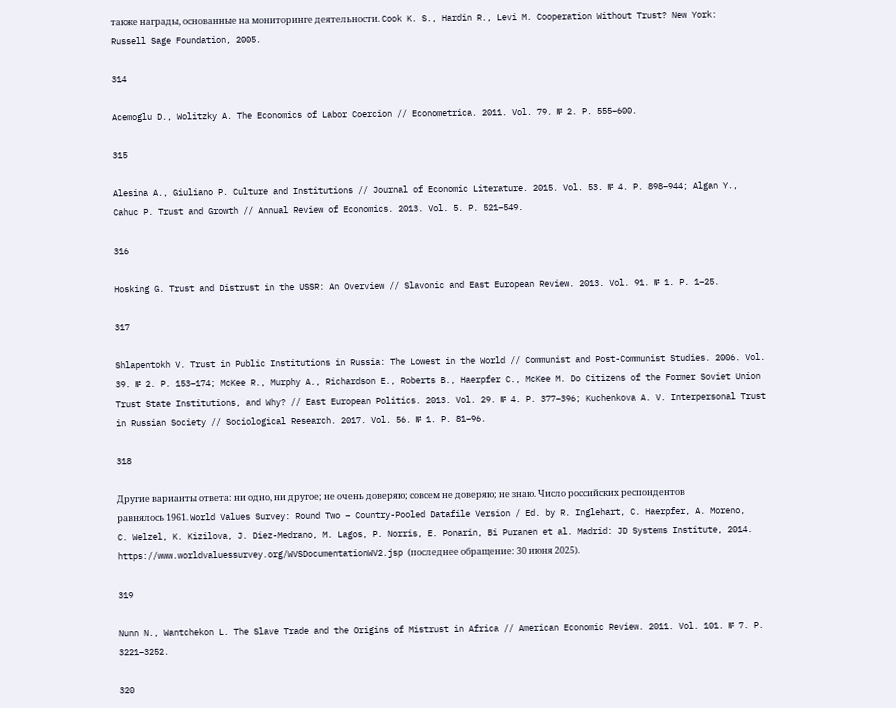также награды, основанные на мониторинге деятельности. Cook K. S., Hardin R., Levi M. Cooperation Without Trust? New York: Russell Sage Foundation, 2005.

314

Acemoglu D., Wolitzky A. The Economics of Labor Coercion // Econometrica. 2011. Vol. 79. № 2. P. 555–600.

315

Alesina A., Giuliano P. Culture and Institutions // Journal of Economic Literature. 2015. Vol. 53. № 4. P. 898–944; Algan Y., Cahuc P. Trust and Growth // Annual Review of Economics. 2013. Vol. 5. P. 521–549.

316

Hosking G. Trust and Distrust in the USSR: An Overview // Slavonic and East European Review. 2013. Vol. 91. № 1. P. 1–25.

317

Shlapentokh V. Trust in Public Institutions in Russia: The Lowest in the World // Communist and Post-Communist Studies. 2006. Vol. 39. № 2. P. 153–174; McKee R., Murphy A., Richardson E., Roberts B., Haerpfer C., McKee M. Do Citizens of the Former Soviet Union Trust State Institutions, and Why? // East European Politics. 2013. Vol. 29. № 4. P. 377–396; Kuchenkova A. V. Interpersonal Trust in Russian Society // Sociological Research. 2017. Vol. 56. № 1. P. 81–96.

318

Другие варианты ответа: ни одно, ни другое; не очень доверяю; совсем не доверяю; не знаю. Число российских респондентов равнялось 1961. World Values Survey: Round Two – Country-Pooled Datafile Version / Ed. by R. Inglehart, C. Haerpfer, A. Moreno, C. Welzel, K. Kizilova, J. Diez-Medrano, M. Lagos, P. Norris, E. Ponarin, Bi Puranen et al. Madrid: JD Systems Institute, 2014. https://www.worldvaluessurvey.org/WVSDocumentationWV2.jsp (последнее обращение: 30 июня 2025).

319

Nunn N., Wantchekon L. The Slave Trade and the Origins of Mistrust in Africa // American Economic Review. 2011. Vol. 101. № 7. P. 3221–3252.

320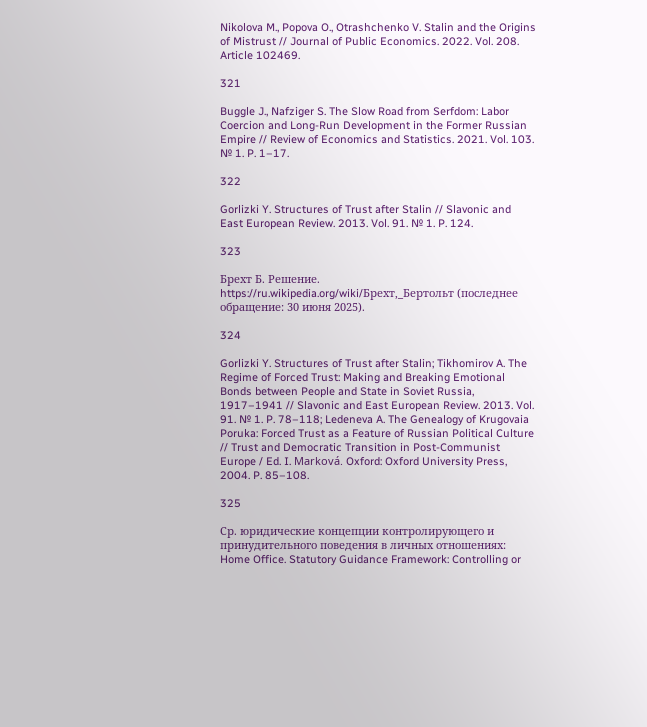Nikolova M., Popova O., Otrashchenko V. Stalin and the Origins of Mistrust // Journal of Public Economics. 2022. Vol. 208. Article 102469.

321

Buggle J., Nafziger S. The Slow Road from Serfdom: Labor Coercion and Long-Run Development in the Former Russian Empire // Review of Economics and Statistics. 2021. Vol. 103. № 1. P. 1–17.

322

Gorlizki Y. Structures of Trust after Stalin // Slavonic and East European Review. 2013. Vol. 91. № 1. P. 124.

323

Брехт Б. Решение. https://ru.wikipedia.org/wiki/Брехт,_Бертольт (последнее обращение: 30 июня 2025).

324

Gorlizki Y. Structures of Trust after Stalin; Tikhomirov A. The Regime of Forced Trust: Making and Breaking Emotional Bonds between People and State in Soviet Russia, 1917–1941 // Slavonic and East European Review. 2013. Vol. 91. № 1. P. 78–118; Ledeneva A. The Genealogy of Krugovaia Poruka: Forced Trust as a Feature of Russian Political Culture // Trust and Democratic Transition in Post-Communist Europe / Ed. I. Marková. Oxford: Oxford University Press, 2004. P. 85–108.

325

Ср. юридические концепции контролирующего и принудительного поведения в личных отношениях: Home Office. Statutory Guidance Framework: Controlling or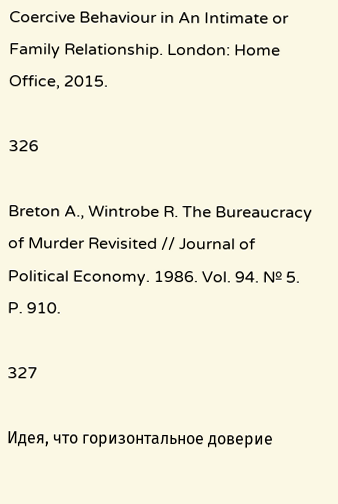Coercive Behaviour in An Intimate or Family Relationship. London: Home Office, 2015.

326

Breton A., Wintrobe R. The Bureaucracy of Murder Revisited // Journal of Political Economy. 1986. Vol. 94. № 5. P. 910.

327

Идея, что горизонтальное доверие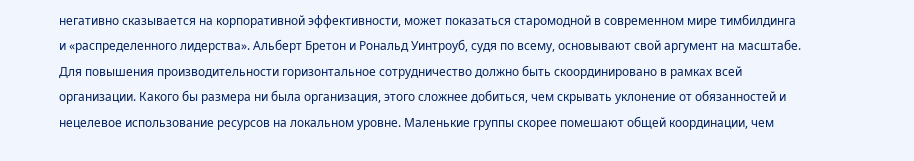негативно сказывается на корпоративной эффективности, может показаться старомодной в современном мире тимбилдинга и «распределенного лидерства». Альберт Бретон и Рональд Уинтроуб, судя по всему, основывают свой аргумент на масштабе. Для повышения производительности горизонтальное сотрудничество должно быть скоординировано в рамках всей организации. Какого бы размера ни была организация, этого сложнее добиться, чем скрывать уклонение от обязанностей и нецелевое использование ресурсов на локальном уровне. Маленькие группы скорее помешают общей координации, чем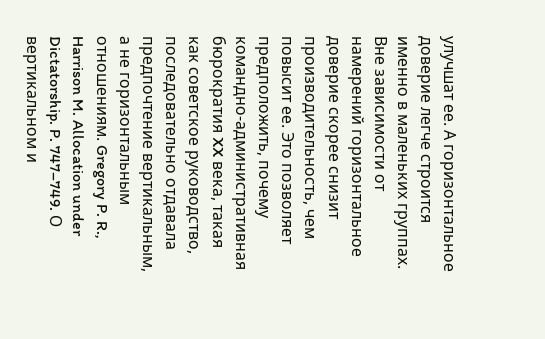улучшат ее. А горизонтальное доверие легче строится именно в маленьких группах. Вне зависимости от намерений горизонтальное доверие скорее снизит производительность, чем повысит ее. Это позволяет предположить, почему командно-административная бюрократия XX века, такая как советское руководство, последовательно отдавала предпочтение вертикальным, а не горизонтальным отношениям. Gregory P. R., Harrison M. Allocation under Dictatorship. P. 747–749. О вертикальном и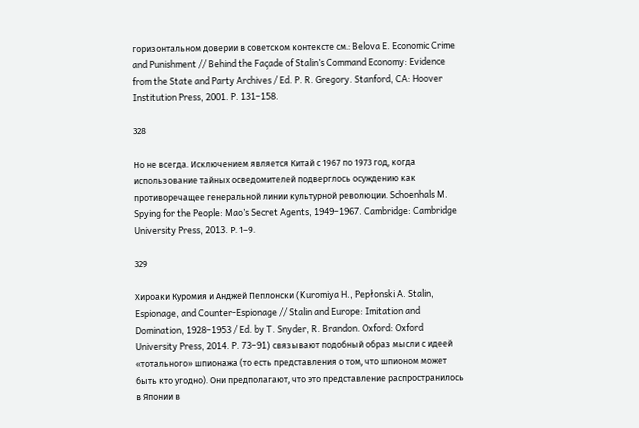горизонтальном доверии в советском контексте см.: Belova E. Economic Crime and Punishment // Behind the Façade of Stalin’s Command Economy: Evidence from the State and Party Archives / Ed. P. R. Gregory. Stanford, CA: Hoover Institution Press, 2001. P. 131–158.

328

Но не всегда. Исключением является Китай с 1967 по 1973 год, когда использование тайных осведомителей подверглось осуждению как противоречащее генеральной линии культурной революции. Schoenhals M. Spying for the People: Mao’s Secret Agents, 1949–1967. Cambridge: Cambridge University Press, 2013. Р. 1–9.

329

Хироаки Куромия и Анджей Пеплонски (Kuromiya H., Pepłonski A. Stalin, Espionage, and Counter-Espionage // Stalin and Europe: Imitation and Domination, 1928–1953 / Ed. by T. Snyder, R. Brandon. Oxford: Oxford University Press, 2014. P. 73–91) связывают подобный образ мысли с идеей «тотального» шпионажа (то есть представления о том, что шпионом может быть кто угодно). Они предполагают, что это представление распространилось в Японии в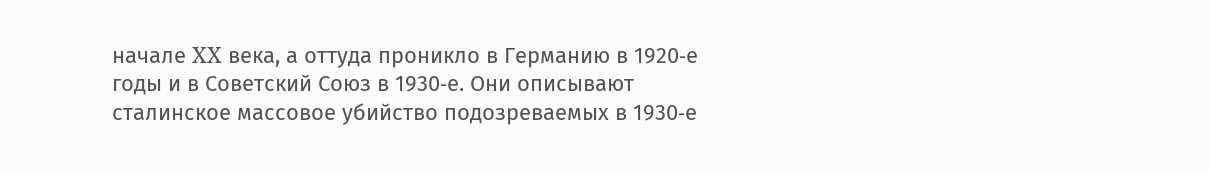начале XX века, а оттуда проникло в Германию в 1920‑е годы и в Советский Союз в 1930‑е. Они описывают сталинское массовое убийство подозреваемых в 1930‑е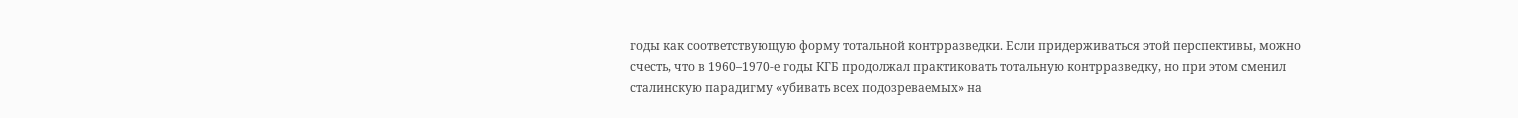годы как соответствующую форму тотальной контрразведки. Если придерживаться этой перспективы, можно счесть, что в 1960–1970‑е годы КГБ продолжал практиковать тотальную контрразведку, но при этом сменил сталинскую парадигму «убивать всех подозреваемых» на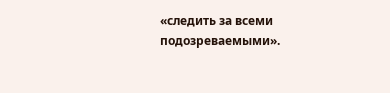«следить за всеми подозреваемыми».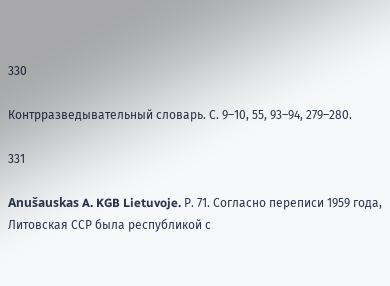330

Контрразведывательный словарь. С. 9–10, 55, 93–94, 279–280.

331

Anušauskas A. KGB Lietuvoje. Р. 71. Согласно переписи 1959 года, Литовская ССР была республикой с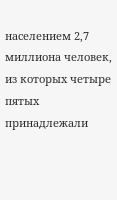населением 2,7 миллиона человек, из которых четыре пятых принадлежали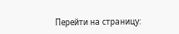Перейти на страницу: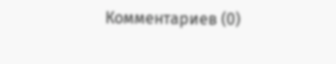Комментариев (0)